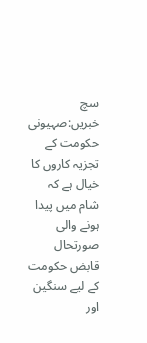سچ خبریں:صہیونی حکومت کے تجزیہ کاروں کا خیال ہے کہ شام میں پیدا ہونے والی صورتحال قابض حکومت کے لیے سنگین اور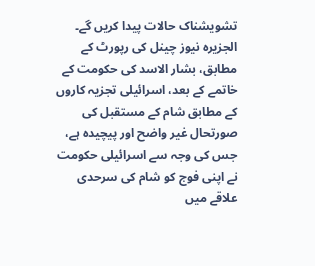تشویشناک حالات پیدا کریں گے۔
الجزیرہ نیوز چینل کی رپورٹ کے مطابق، بشار الاسد کی حکومت کے خاتمے کے بعد، اسرائیلی تجزیہ کاروں کے مطابق شام کے مستقبل کی صورتحال غیر واضح اور پیچیدہ ہے، جس کی وجہ سے اسرائیلی حکومت نے اپنی فوج کو شام کی سرحدی علاقے میں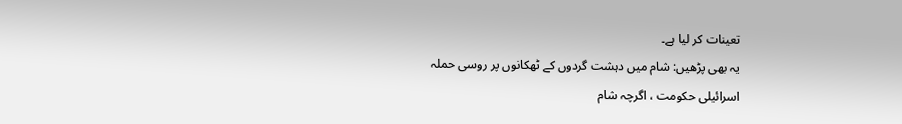تعینات کر لیا ہے۔
یہ بھی پڑھیں: شام میں دہشت گردوں کے ٹھکانوں پر روسی حملہ
اسرائیلی حکومت ، اگرچہ شام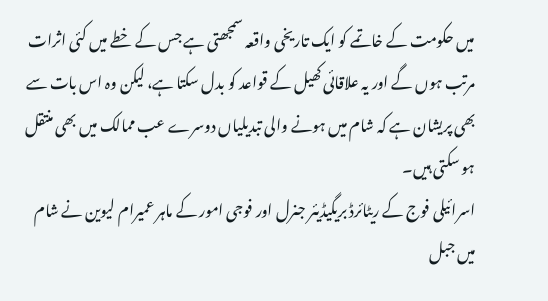میں حکومت کے خاتمے کو ایک تاریخی واقعہ سمجھتی ہے جس کے خطے میں کئی اثرات مرتب ہوں گے اور یہ علاقائی کھیل کے قواعد کو بدل سکتا ہے، لیکن وہ اس بات سے بھی پریشان ہے کہ شام میں ہونے والی تبدیلیاں دوسرے عب ممالک میں بھی منتقل ہو سکتی ہیں۔
اسرائیلی فوج کے ریٹائرڈ بریگیڈیئر جنرل اور فوجی امور کے ماہر عمیرام لیوین نے شام میں جبل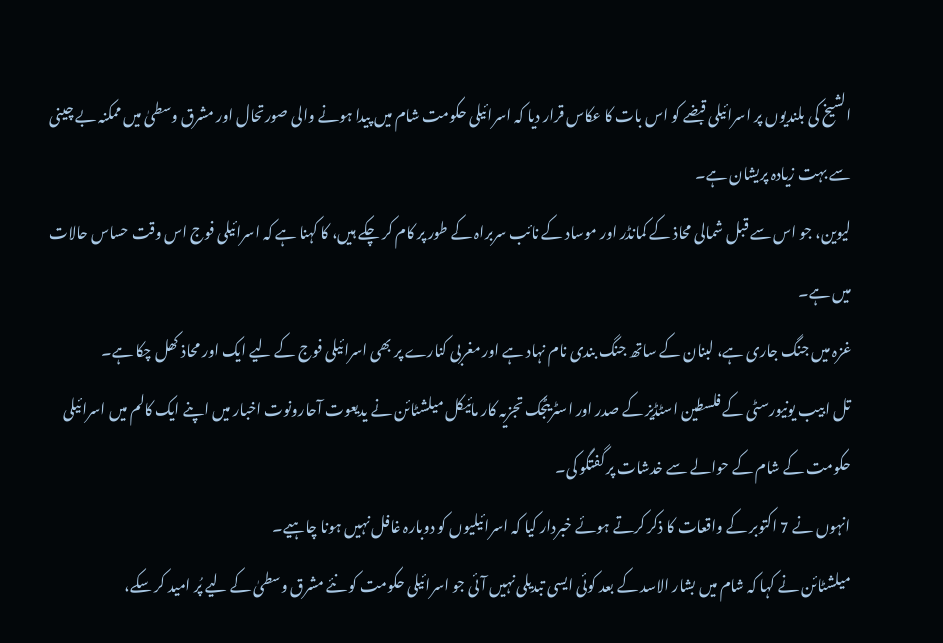الشیخ کی بلندیوں پر اسرائیلی قبضے کو اس بات کا عکاس قرار دیا کہ اسرائیلی حکومت شام میں پیدا ہونے والی صورتحال اور مشرق وسطیٰ میں ممکنہ بے چینی سے بہت زیادہ پریشان ہے۔
لیوین، جو اس سے قبل شمالی محاذ کے کمانڈر اور موساد کے نائب سربراہ کے طور پر کام کر چکے ہیں، کا کہنا ہے کہ اسرائیلی فوج اس وقت حساس حالات میں ہے۔
غزہ میں جنگ جاری ہے، لبنان کے ساتھ جنگ بندی نام نہاد ہے اور مغربی کنارے پر بھی اسرائیلی فوج کے لیے ایک اور محاذ کھل چکا ہے۔
تل ابیب یونیورسٹی کے فلسطین اسٹڈیز کے صدر اور اسٹریٹجک تجزیہ کار مائیکل میلشٹائن نے یدیعوت آحارونوت اخبار میں اپنے ایک کالم میں اسرائیلی حکومت کے شام کے حوالے سے خدشات پر گفتگو کی۔
انہوں نے 7 اکتوبر کے واقعات کا ذکر کرتے ہوئے خبردار کیا کہ اسرائیلیوں کو دوبارہ غافل نہیں ہونا چاہیے۔
میلشٹائن نے کہا کہ شام میں بشار الاسد کے بعد کوئی ایسی تبدیلی نہیں آئی جو اسرائیلی حکومت کو نئے مشرق وسطیٰ کے لیے پُر امید کر سکے،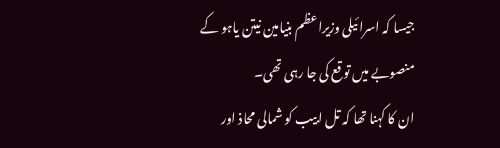جیسا کہ اسرائیلی وزیراعظم بنیامین نیتن یاہو کے منصوبے میں توقع کی جا رہی تھی۔
ان کا کہنا تھا کہ تل ابیب کو شمالی محاذ اور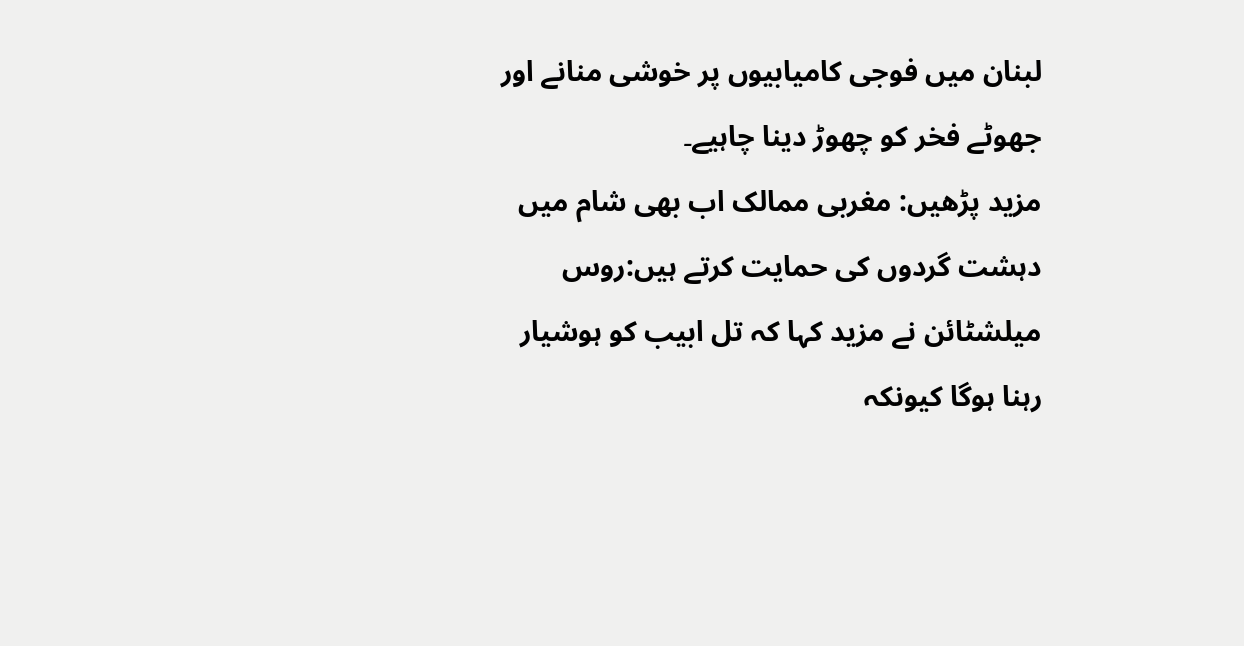لبنان میں فوجی کامیابیوں پر خوشی منانے اور جھوٹے فخر کو چھوڑ دینا چاہیے۔
مزید پڑھیں: مغربی ممالک اب بھی شام میں دہشت گردوں کی حمایت کرتے ہیں:روس
میلشٹائن نے مزید کہا کہ تل ابیب کو ہوشیار رہنا ہوگا کیونکہ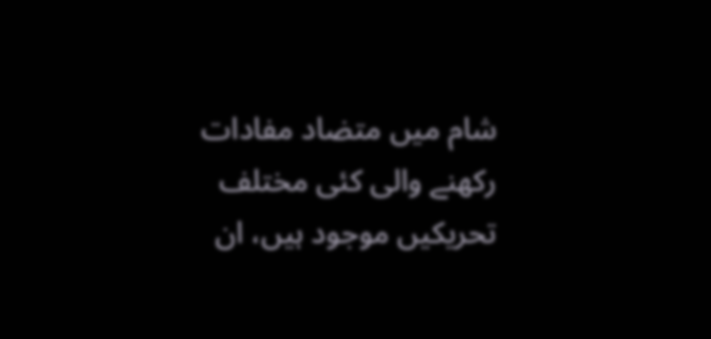شام میں متضاد مفادات رکھنے والی کئی مختلف تحریکیں موجود ہیں، ان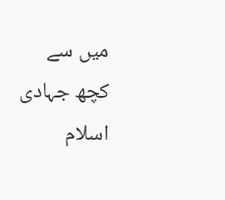میں سے کچھ جہادی اسلام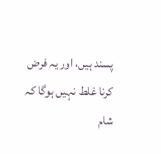پسند ہیں، اور یہ فرض کرنا غلط نہیں ہوگا کہ شام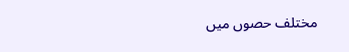مختلف حصوں میں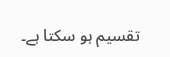تقسیم ہو سکتا ہے۔